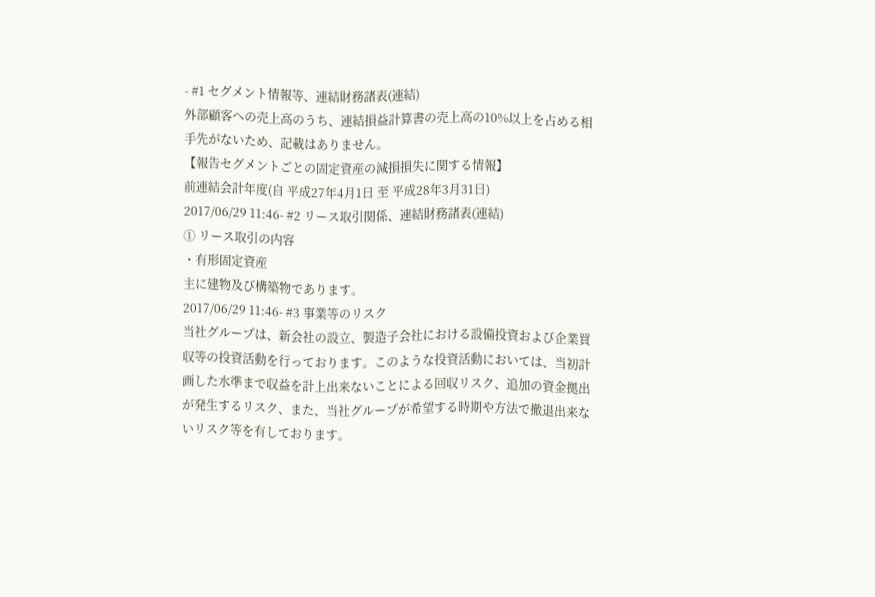- #1 セグメント情報等、連結財務諸表(連結)
外部顧客への売上高のうち、連結損益計算書の売上高の10%以上を占める相手先がないため、記載はありません。
【報告セグメントごとの固定資産の減損損失に関する情報】
前連結会計年度(自 平成27年4月1日 至 平成28年3月31日)
2017/06/29 11:46- #2 リース取引関係、連結財務諸表(連結)
① リース取引の内容
・有形固定資産
主に建物及び構築物であります。
2017/06/29 11:46- #3 事業等のリスク
当社グループは、新会社の設立、製造子会社における設備投資および企業買収等の投資活動を行っております。このような投資活動においては、当初計画した水準まで収益を計上出来ないことによる回収リスク、追加の資金拠出が発生するリスク、また、当社グループが希望する時期や方法で撤退出来ないリスク等を有しております。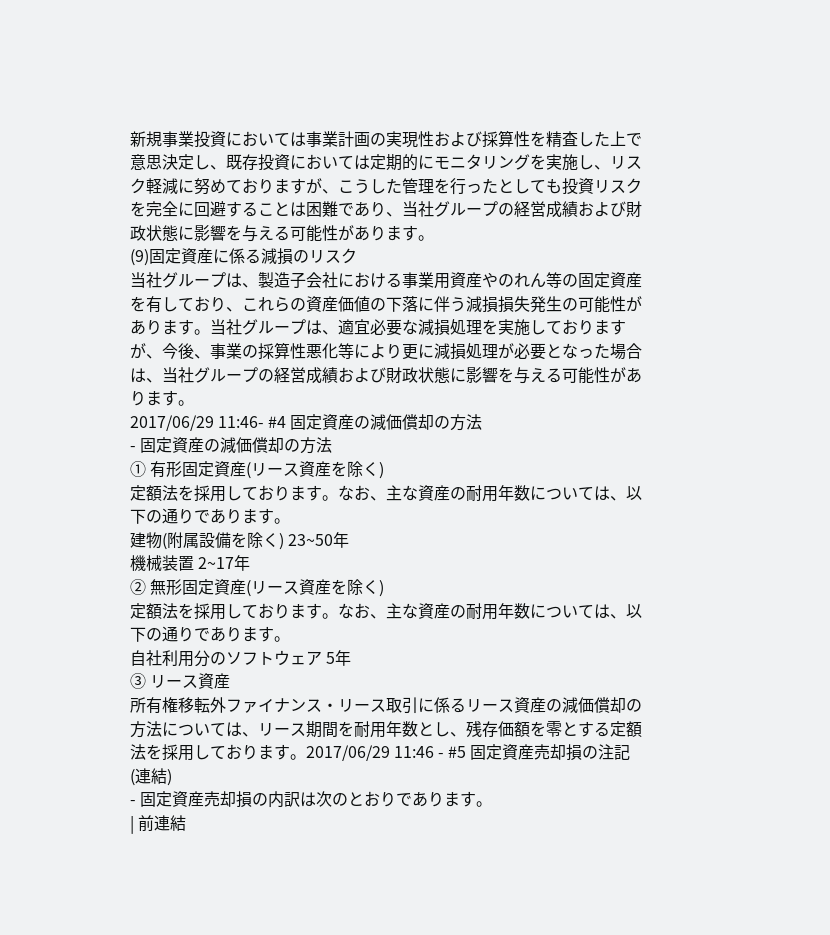新規事業投資においては事業計画の実現性および採算性を精査した上で意思決定し、既存投資においては定期的にモニタリングを実施し、リスク軽減に努めておりますが、こうした管理を行ったとしても投資リスクを完全に回避することは困難であり、当社グループの経営成績および財政状態に影響を与える可能性があります。
(9)固定資産に係る減損のリスク
当社グループは、製造子会社における事業用資産やのれん等の固定資産を有しており、これらの資産価値の下落に伴う減損損失発生の可能性があります。当社グループは、適宜必要な減損処理を実施しておりますが、今後、事業の採算性悪化等により更に減損処理が必要となった場合は、当社グループの経営成績および財政状態に影響を与える可能性があります。
2017/06/29 11:46- #4 固定資産の減価償却の方法
- 固定資産の減価償却の方法
① 有形固定資産(リース資産を除く)
定額法を採用しております。なお、主な資産の耐用年数については、以下の通りであります。
建物(附属設備を除く) 23~50年
機械装置 2~17年
② 無形固定資産(リース資産を除く)
定額法を採用しております。なお、主な資産の耐用年数については、以下の通りであります。
自社利用分のソフトウェア 5年
③ リース資産
所有権移転外ファイナンス・リース取引に係るリース資産の減価償却の方法については、リース期間を耐用年数とし、残存価額を零とする定額法を採用しております。2017/06/29 11:46 - #5 固定資産売却損の注記(連結)
- 固定資産売却損の内訳は次のとおりであります。
| 前連結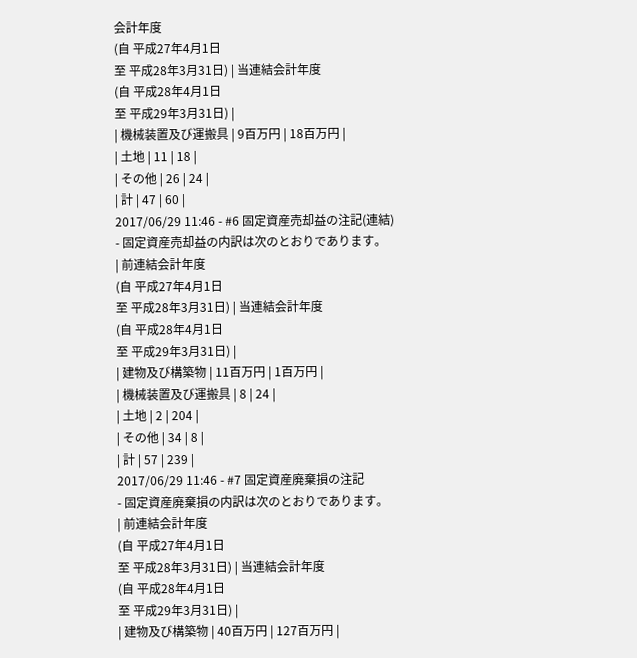会計年度
(自 平成27年4月1日
至 平成28年3月31日) | 当連結会計年度
(自 平成28年4月1日
至 平成29年3月31日) |
| 機械装置及び運搬具 | 9百万円 | 18百万円 |
| 土地 | 11 | 18 |
| その他 | 26 | 24 |
| 計 | 47 | 60 |
2017/06/29 11:46 - #6 固定資産売却益の注記(連結)
- 固定資産売却益の内訳は次のとおりであります。
| 前連結会計年度
(自 平成27年4月1日
至 平成28年3月31日) | 当連結会計年度
(自 平成28年4月1日
至 平成29年3月31日) |
| 建物及び構築物 | 11百万円 | 1百万円 |
| 機械装置及び運搬具 | 8 | 24 |
| 土地 | 2 | 204 |
| その他 | 34 | 8 |
| 計 | 57 | 239 |
2017/06/29 11:46 - #7 固定資産廃棄損の注記
- 固定資産廃棄損の内訳は次のとおりであります。
| 前連結会計年度
(自 平成27年4月1日
至 平成28年3月31日) | 当連結会計年度
(自 平成28年4月1日
至 平成29年3月31日) |
| 建物及び構築物 | 40百万円 | 127百万円 |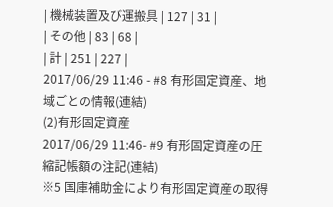| 機械装置及び運搬具 | 127 | 31 |
| その他 | 83 | 68 |
| 計 | 251 | 227 |
2017/06/29 11:46 - #8 有形固定資産、地域ごとの情報(連結)
(2)有形固定資産
2017/06/29 11:46- #9 有形固定資産の圧縮記帳額の注記(連結)
※5 国庫補助金により有形固定資産の取得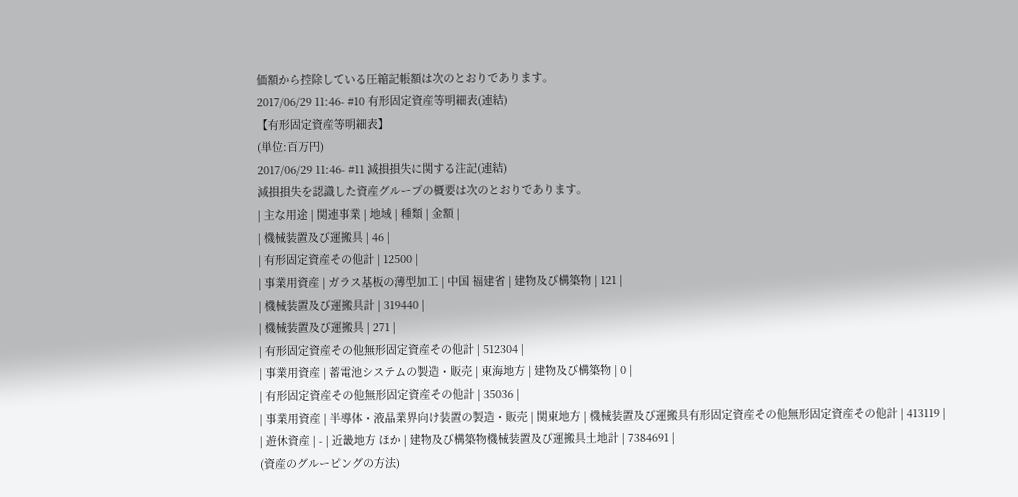価額から控除している圧縮記帳額は次のとおりであります。
2017/06/29 11:46- #10 有形固定資産等明細表(連結)
【有形固定資産等明細表】
(単位:百万円)
2017/06/29 11:46- #11 減損損失に関する注記(連結)
減損損失を認識した資産グループの概要は次のとおりであります。
| 主な用途 | 関連事業 | 地域 | 種類 | 金額 |
| 機械装置及び運搬具 | 46 |
| 有形固定資産その他計 | 12500 |
| 事業用資産 | ガラス基板の薄型加工 | 中国 福建省 | 建物及び構築物 | 121 |
| 機械装置及び運搬具計 | 319440 |
| 機械装置及び運搬具 | 271 |
| 有形固定資産その他無形固定資産その他計 | 512304 |
| 事業用資産 | 蓄電池システムの製造・販売 | 東海地方 | 建物及び構築物 | 0 |
| 有形固定資産その他無形固定資産その他計 | 35036 |
| 事業用資産 | 半導体・液晶業界向け装置の製造・販売 | 関東地方 | 機械装置及び運搬具有形固定資産その他無形固定資産その他計 | 413119 |
| 遊休資産 | - | 近畿地方 ほか | 建物及び構築物機械装置及び運搬具土地計 | 7384691 |
(資産のグルーピングの方法)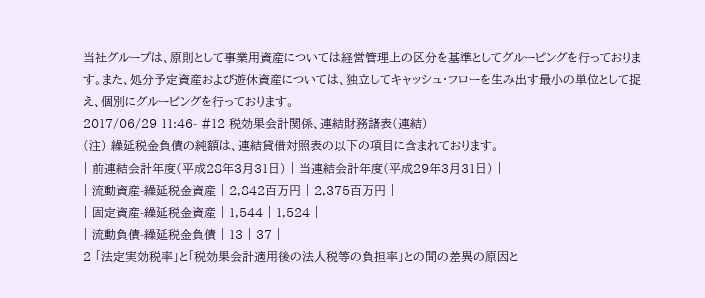当社グループは、原則として事業用資産については経営管理上の区分を基準としてグルーピングを行っております。また、処分予定資産および遊休資産については、独立してキャッシュ・フローを生み出す最小の単位として捉え、個別にグルーピングを行っております。
2017/06/29 11:46- #12 税効果会計関係、連結財務諸表(連結)
(注) 繰延税金負債の純額は、連結貸借対照表の以下の項目に含まれております。
| 前連結会計年度(平成28年3月31日) | 当連結会計年度(平成29年3月31日) |
| 流動資産-繰延税金資産 | 2,842百万円 | 2,375百万円 |
| 固定資産-繰延税金資産 | 1,544 | 1,524 |
| 流動負債-繰延税金負債 | 13 | 37 |
2 「法定実効税率」と「税効果会計適用後の法人税等の負担率」との間の差異の原因と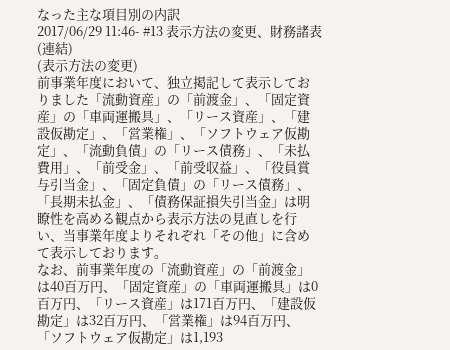なった主な項目別の内訳
2017/06/29 11:46- #13 表示方法の変更、財務諸表(連結)
(表示方法の変更)
前事業年度において、独立掲記して表示しておりました「流動資産」の「前渡金」、「固定資産」の「車両運搬具」、「リース資産」、「建設仮勘定」、「営業権」、「ソフトウェア仮勘定」、「流動負債」の「リース債務」、「未払費用」、「前受金」、「前受収益」、「役員賞与引当金」、「固定負債」の「リース債務」、「長期未払金」、「債務保証損失引当金」は明瞭性を高める観点から表示方法の見直しを行い、当事業年度よりそれぞれ「その他」に含めて表示しております。
なお、前事業年度の「流動資産」の「前渡金」は40百万円、「固定資産」の「車両運搬具」は0百万円、「リース資産」は171百万円、「建設仮勘定」は32百万円、「営業権」は94百万円、「ソフトウェア仮勘定」は1,193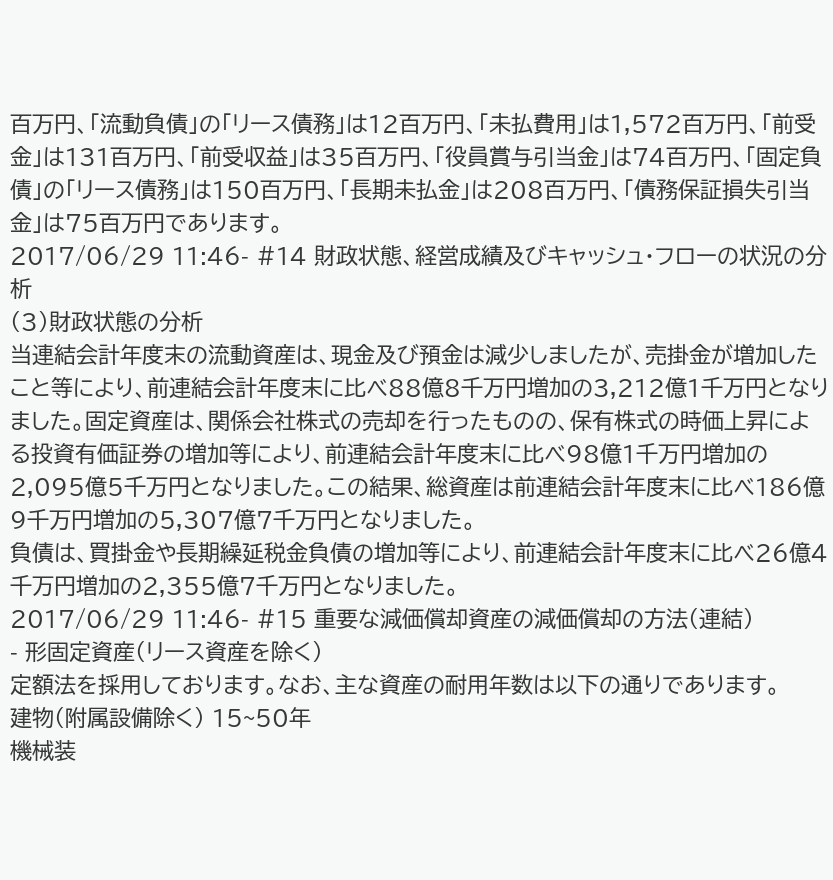百万円、「流動負債」の「リース債務」は12百万円、「未払費用」は1,572百万円、「前受金」は131百万円、「前受収益」は35百万円、「役員賞与引当金」は74百万円、「固定負債」の「リース債務」は150百万円、「長期未払金」は208百万円、「債務保証損失引当金」は75百万円であります。
2017/06/29 11:46- #14 財政状態、経営成績及びキャッシュ・フローの状況の分析
(3)財政状態の分析
当連結会計年度末の流動資産は、現金及び預金は減少しましたが、売掛金が増加したこと等により、前連結会計年度末に比べ88億8千万円増加の3,212億1千万円となりました。固定資産は、関係会社株式の売却を行ったものの、保有株式の時価上昇による投資有価証券の増加等により、前連結会計年度末に比べ98億1千万円増加の2,095億5千万円となりました。この結果、総資産は前連結会計年度末に比べ186億9千万円増加の5,307億7千万円となりました。
負債は、買掛金や長期繰延税金負債の増加等により、前連結会計年度末に比べ26億4千万円増加の2,355億7千万円となりました。
2017/06/29 11:46- #15 重要な減価償却資産の減価償却の方法(連結)
- 形固定資産(リース資産を除く)
定額法を採用しております。なお、主な資産の耐用年数は以下の通りであります。
建物(附属設備除く) 15~50年
機械装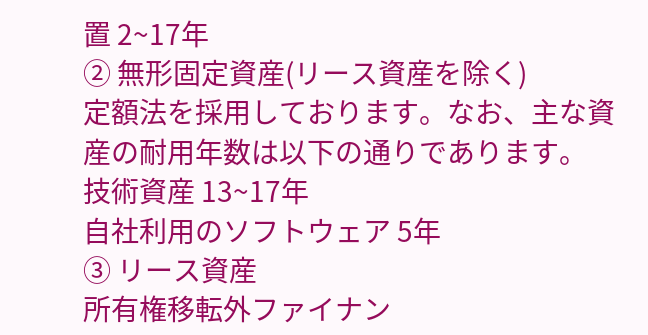置 2~17年
② 無形固定資産(リース資産を除く)
定額法を採用しております。なお、主な資産の耐用年数は以下の通りであります。
技術資産 13~17年
自社利用のソフトウェア 5年
③ リース資産
所有権移転外ファイナン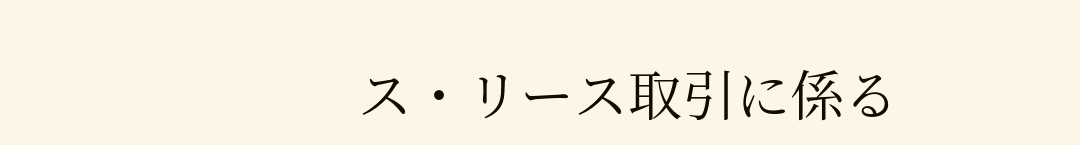ス・リース取引に係る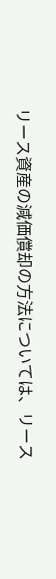リース資産の減価償却の方法については、リース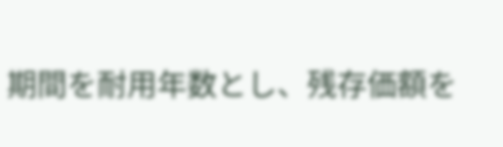期間を耐用年数とし、残存価額を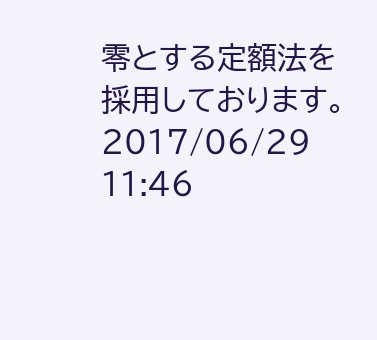零とする定額法を採用しております。2017/06/29 11:46